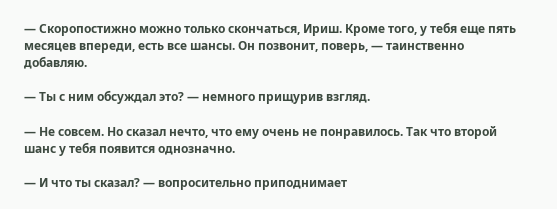— Скоропостижно можно только скончаться, Ириш. Кроме того, у тебя еще пять месяцев впереди, есть все шансы. Он позвонит, поверь, — таинственно добавляю.

— Ты с ним обсуждал это? — немного прищурив взгляд.

— Не совсем. Но сказал нечто, что ему очень не понравилось. Так что второй шанс у тебя появится однозначно.

— И что ты сказал? — вопросительно приподнимает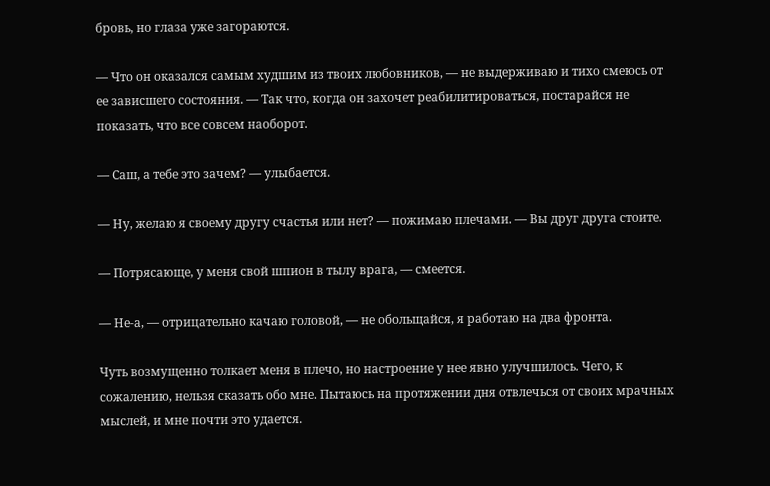бровь, но глаза уже загораются.

— Что он оказался самым худшим из твоих любовников, — не выдерживаю и тихо смеюсь от ее зависшего состояния. — Так что, когда он захочет реабилитироваться, постарайся не показать, что все совсем наоборот.

— Саш, а тебе это зачем? — улыбается.

— Ну, желаю я своему другу счастья или нет? — пожимаю плечами. — Вы друг друга стоите.

— Потрясающе, у меня свой шпион в тылу врага, — смеется.

— Не-а, — отрицательно качаю головой, — не обольщайся, я работаю на два фронта.

Чуть возмущенно толкает меня в плечо, но настроение у нее явно улучшилось. Чего, к сожалению, нельзя сказать обо мне. Пытаюсь на протяжении дня отвлечься от своих мрачных мыслей, и мне почти это удается.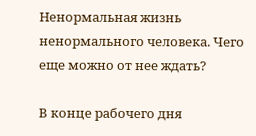Ненормальная жизнь ненормального человека. Чего еще можно от нее ждать?

В конце рабочего дня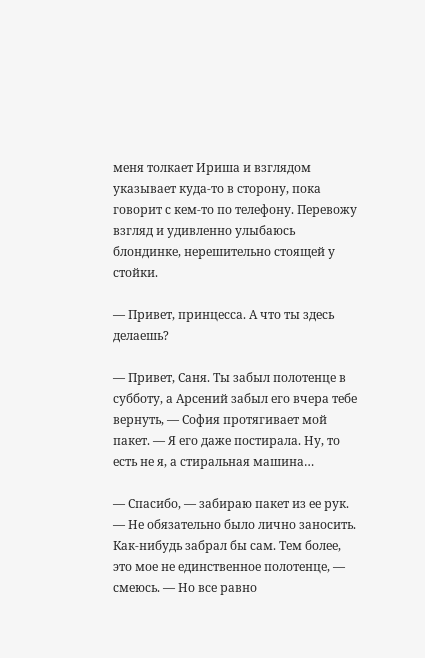меня толкает Ириша и взглядом указывает куда-то в сторону, пока говорит с кем-то по телефону. Перевожу взгляд и удивленно улыбаюсь блондинке, нерешительно стоящей у стойки.

— Привет, принцесса. А что ты здесь делаешь?

— Привет, Саня. Ты забыл полотенце в субботу, а Арсений забыл его вчера тебе вернуть, — София протягивает мой пакет. — Я его даже постирала. Ну, то есть не я, а стиральная машина…

— Спасибо, — забираю пакет из ее рук. — Не обязательно было лично заносить. Как-нибудь забрал бы сам. Тем более, это мое не единственное полотенце, — смеюсь. — Но все равно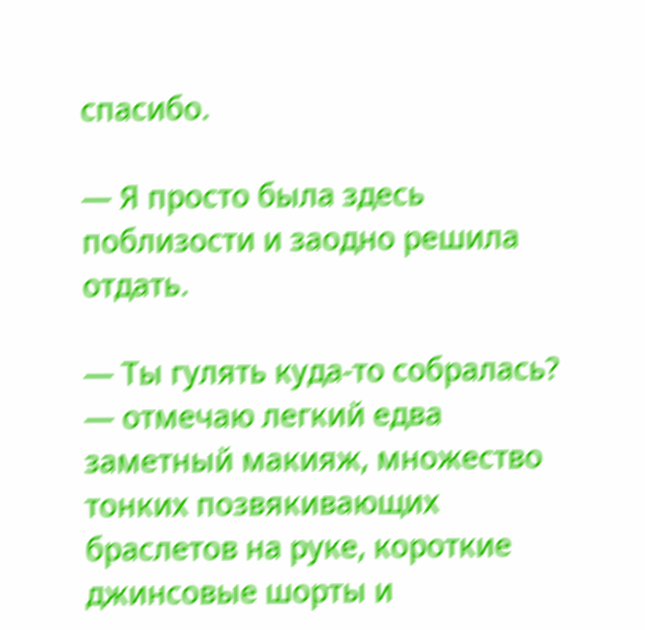спасибо.

— Я просто была здесь поблизости и заодно решила отдать.

— Ты гулять куда-то собралась? — отмечаю легкий едва заметный макияж, множество тонких позвякивающих браслетов на руке, короткие джинсовые шорты и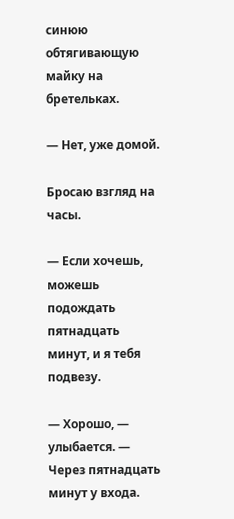синюю обтягивающую майку на бретельках.

— Нет, уже домой.

Бросаю взгляд на часы.

— Если хочешь, можешь подождать пятнадцать минут, и я тебя подвезу.

— Хорошо, — улыбается. — Через пятнадцать минут у входа.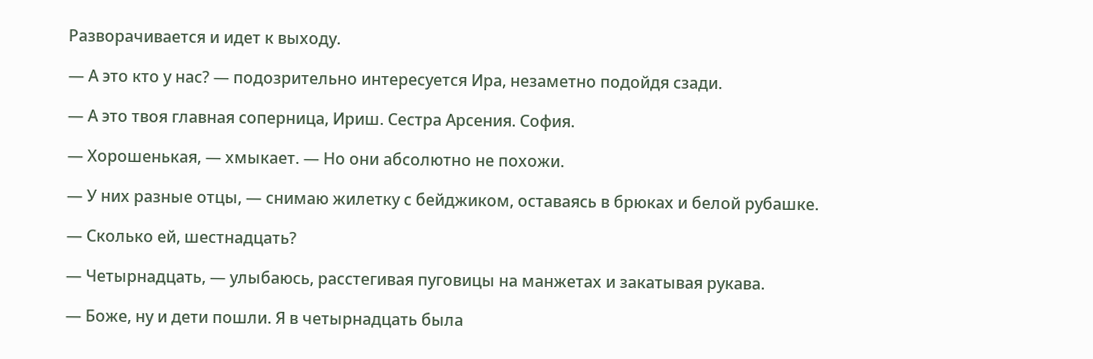Разворачивается и идет к выходу.

— А это кто у нас? — подозрительно интересуется Ира, незаметно подойдя сзади.

— А это твоя главная соперница, Ириш. Сестра Арсения. София.

— Хорошенькая, — хмыкает. — Но они абсолютно не похожи.

— У них разные отцы, — снимаю жилетку с бейджиком, оставаясь в брюках и белой рубашке.

— Сколько ей, шестнадцать?

— Четырнадцать, — улыбаюсь, расстегивая пуговицы на манжетах и закатывая рукава.

— Боже, ну и дети пошли. Я в четырнадцать была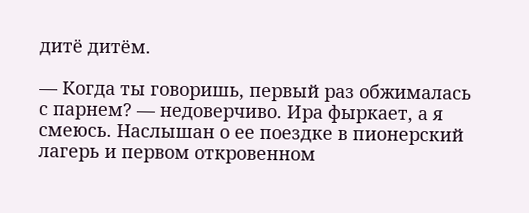дитё дитём.

— Когда ты говоришь, первый раз обжималась с парнем? — недоверчиво. Ира фыркает, а я смеюсь. Наслышан о ее поездке в пионерский лагерь и первом откровенном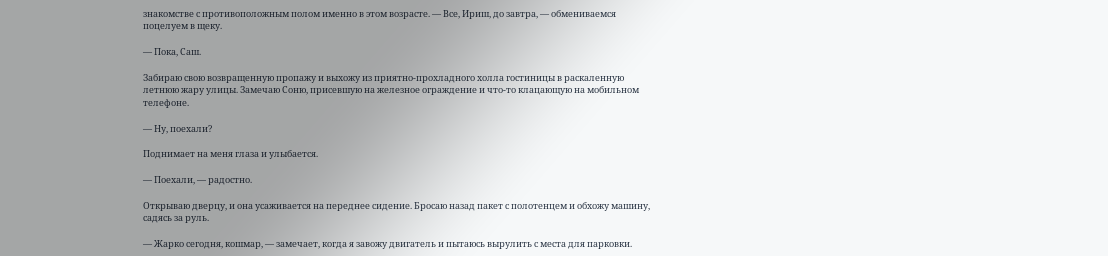знакомстве с противоположным полом именно в этом возрасте. — Все, Ириш, до завтра, — обмениваемся поцелуем в щеку.

— Пока, Саш.

Забираю свою возвращенную пропажу и выхожу из приятно-прохладного холла гостиницы в раскаленную летнюю жару улицы. Замечаю Соню, присевшую на железное ограждение и что-то клацающую на мобильном телефоне.

— Ну, поехали?

Поднимает на меня глаза и улыбается.

— Поехали, — радостно.

Открываю дверцу, и она усаживается на переднее сидение. Бросаю назад пакет с полотенцем и обхожу машину, садясь за руль.

— Жарко сегодня, кошмар, — замечает, когда я завожу двигатель и пытаюсь вырулить с места для парковки.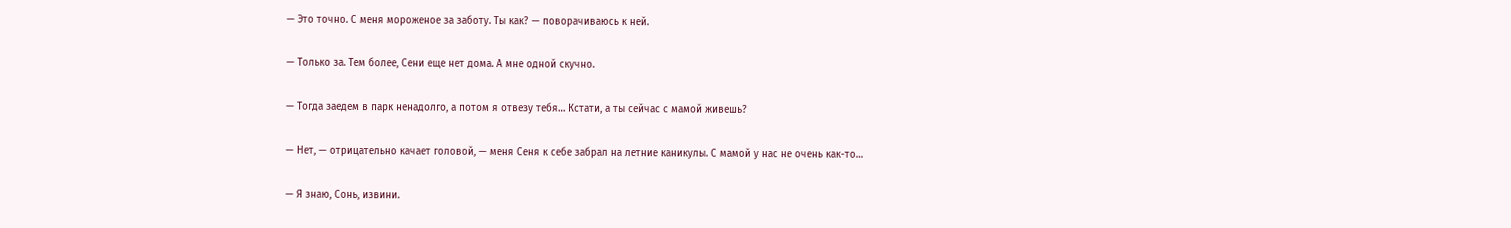— Это точно. С меня мороженое за заботу. Ты как? — поворачиваюсь к ней.

— Только за. Тем более, Сени еще нет дома. А мне одной скучно.

— Тогда заедем в парк ненадолго, а потом я отвезу тебя… Кстати, а ты сейчас с мамой живешь?

— Нет, — отрицательно качает головой, — меня Сеня к себе забрал на летние каникулы. С мамой у нас не очень как-то…

— Я знаю, Сонь, извини.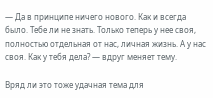— Да в принципе ничего нового. Как и всегда было. Тебе ли не знать. Только теперь у нее своя, полностью отдельная от нас, личная жизнь. А у нас своя. Как у тебя дела? — вдруг меняет тему.

Вряд ли это тоже удачная тема для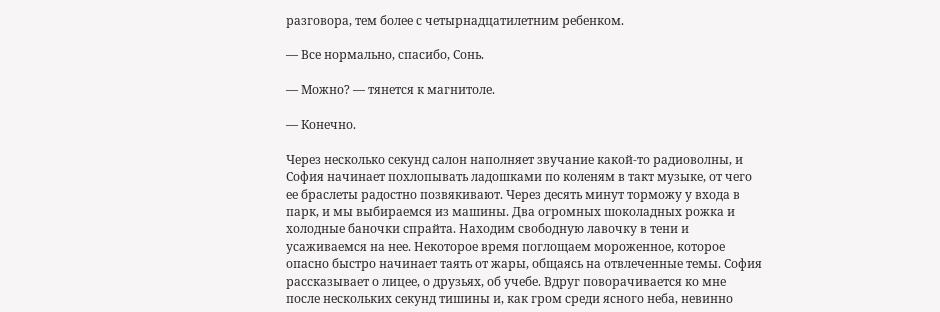разговора, тем более с четырнадцатилетним ребенком.

— Все нормально, спасибо, Сонь.

— Можно? — тянется к магнитоле.

— Конечно.

Через несколько секунд салон наполняет звучание какой-то радиоволны, и София начинает похлопывать ладошками по коленям в такт музыке, от чего ее браслеты радостно позвякивают. Через десять минут торможу у входа в парк, и мы выбираемся из машины. Два огромных шоколадных рожка и холодные баночки спрайта. Находим свободную лавочку в тени и усаживаемся на нее. Некоторое время поглощаем мороженное, которое опасно быстро начинает таять от жары, общаясь на отвлеченные темы. София рассказывает о лицее, о друзьях, об учебе. Вдруг поворачивается ко мне после нескольких секунд тишины и, как гром среди ясного неба, невинно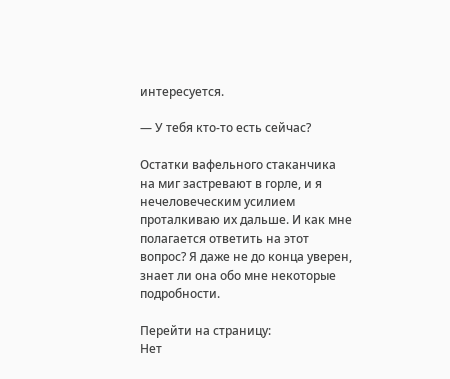интересуется.

— У тебя кто-то есть сейчас?

Остатки вафельного стаканчика на миг застревают в горле, и я нечеловеческим усилием проталкиваю их дальше. И как мне полагается ответить на этот вопрос? Я даже не до конца уверен, знает ли она обо мне некоторые подробности.

Перейти на страницу:
Нет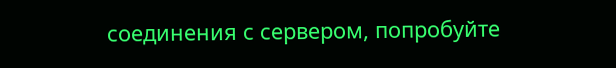соединения с сервером, попробуйте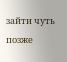зайти чуть позже